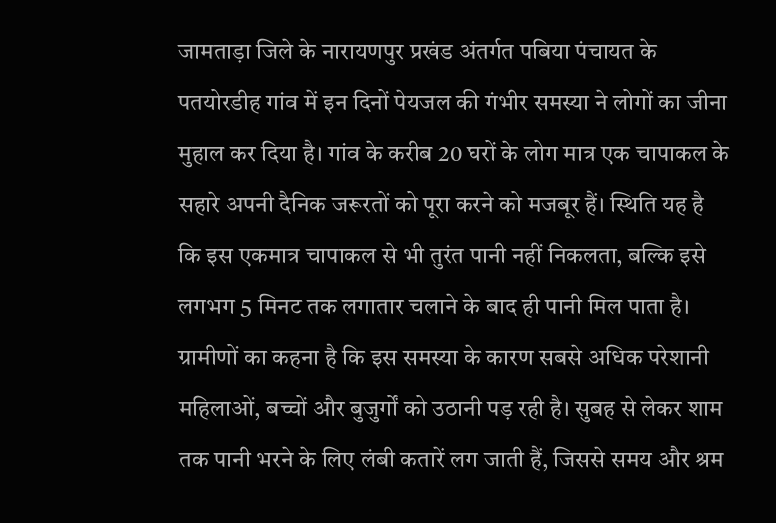जामताड़ा जिले के नारायणपुर प्रखंड अंतर्गत पबिया पंचायत के पतयोरडीह गांव में इन दिनों पेयजल की गंभीर समस्या ने लोगों का जीना मुहाल कर दिया है। गांव के करीब 20 घरों के लोग मात्र एक चापाकल के सहारे अपनी दैनिक जरूरतों को पूरा करने को मजबूर हैं। स्थिति यह है कि इस एकमात्र चापाकल से भी तुरंत पानी नहीं निकलता, बल्कि इसे लगभग 5 मिनट तक लगातार चलाने के बाद ही पानी मिल पाता है।
ग्रामीणों का कहना है कि इस समस्या के कारण सबसे अधिक परेशानी महिलाओं, बच्चों और बुजुर्गों को उठानी पड़ रही है। सुबह से लेकर शाम तक पानी भरने के लिए लंबी कतारें लग जाती हैं, जिससे समय और श्रम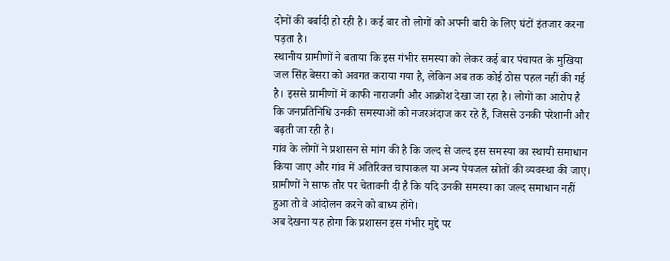दोनों की बर्बादी हो रही है। कई बार तो लोगों को अपनी बारी के लिए घंटों इंतजार करना पड़ता है।
स्थानीय ग्रामीणों ने बताया कि इस गंभीर समस्या को लेकर कई बार पंचायत के मुखिया जल सिंह बेसरा को अवगत कराया गया है, लेकिन अब तक कोई ठोस पहल नहीं की गई है। इससे ग्रामीणों में काफी नाराजगी और आक्रोश देखा जा रहा है। लोगों का आरोप है कि जनप्रतिनिधि उनकी समस्याओं को नजरअंदाज कर रहे हैं, जिससे उनकी परेशानी और बढ़ती जा रही है।
गांव के लोगों ने प्रशासन से मांग की है कि जल्द से जल्द इस समस्या का स्थायी समाधान किया जाए और गांव में अतिरिक्त चापाकल या अन्य पेयजल स्रोतों की व्यवस्था की जाए। ग्रामीणों ने साफ तौर पर चेतावनी दी है कि यदि उनकी समस्या का जल्द समाधान नहीं हुआ तो वे आंदोलन करने को बाध्य होंगे।
अब देखना यह होगा कि प्रशासन इस गंभीर मुद्दे पर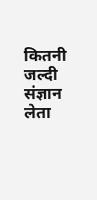कितनी जल्दी संज्ञान लेता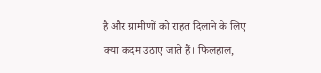है और ग्रामीणों को राहत दिलाने के लिए क्या कदम उठाए जाते हैं। फिलहाल,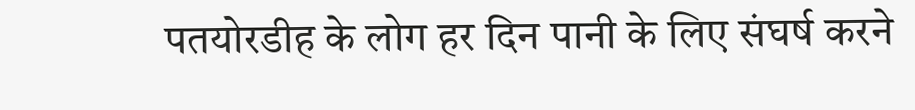पतयोरडीह के लोग हर दिन पानी के लिए संघर्ष करने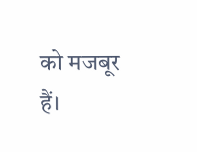को मजबूर हैं।